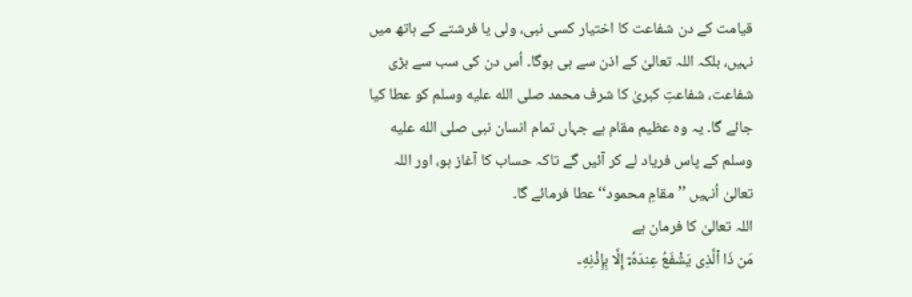قیامت کے دن شفاعت کا اختیار کسی نبی، ولی یا فرشتے کے ہاتھ میں نہیں، بلکہ اللہ تعالیٰ کے اذن سے ہی ہوگا۔ اُس دن کی سب سے بڑی شفاعت، شفاعتِ کبریٰ کا شرف محمد صلى الله عليه وسلم کو عطا کیا جائے گا۔ یہ وہ عظیم مقام ہے جہاں تمام انسان نبی صلى الله عليه وسلم کے پاس فریاد لے کر آئیں گے تاکہ حساب کا آغاز ہو، اور اللہ تعالیٰ اُنہیں ’’مقامِ محمود‘‘ عطا فرمائے گا۔
اللہ تعالیٰ کا فرمان ہے
مَن ذَا ٱلَّذِى يَشْفَعُ عِندَهُۥٓ إِلَّا بِإِذْنِهِۦ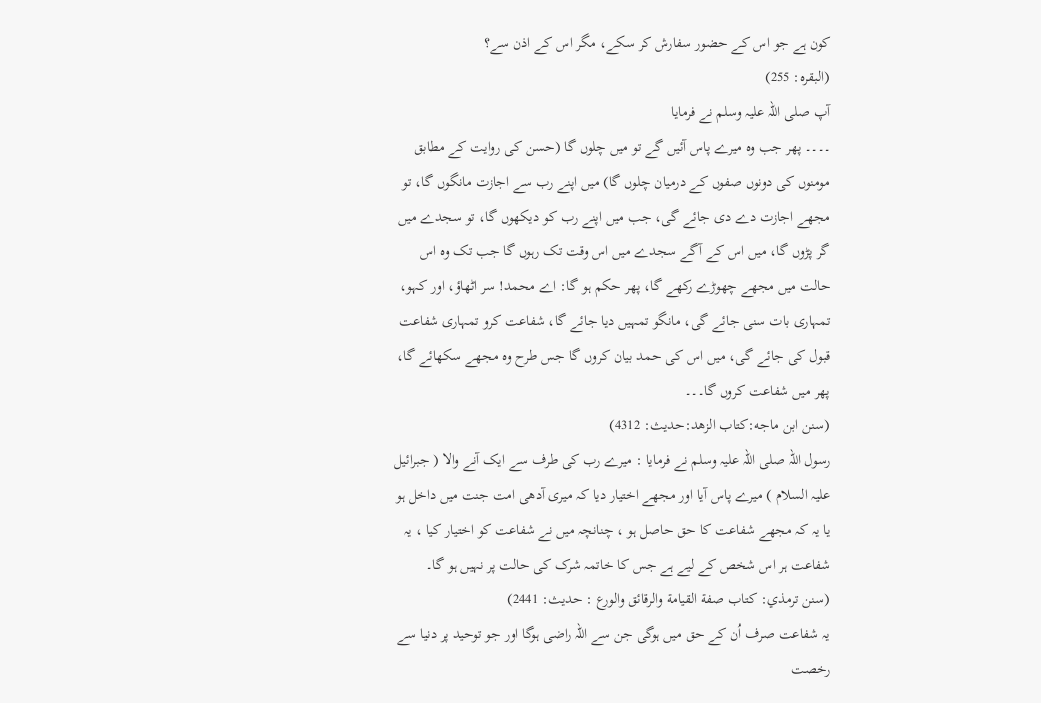کون ہے جو اس کے حضور سفارش کر سکے، مگر اس کے اذن سے؟
(البقرہ: 255)
آپ صلی اللہ علیہ وسلم نے فرمایا
۔۔۔۔ پھر جب وہ میرے پاس آئیں گے تو میں چلوں گا (حسن کی روایت کے مطابق مومنوں کی دونوں صفوں کے درمیان چلوں گا) میں اپنے رب سے اجازت مانگوں گا، تو مجھے اجازت دے دی جائے گی، جب میں اپنے رب کو دیکھوں گا، تو سجدے میں گر پڑوں گا، میں اس کے آگے سجدے میں اس وقت تک رہوں گا جب تک وہ اس حالت میں مجھے چھوڑے رکھے گا، پھر حکم ہو گا: اے محمد! سر اٹھاؤ، اور کہو، تمہاری بات سنی جائے گی، مانگو تمہیں دیا جائے گا، شفاعت کرو تمہاری شفاعت قبول کی جائے گی، میں اس کی حمد بیان کروں گا جس طرح وہ مجھے سکھائے گا، پھر میں شفاعت کروں گا۔۔۔
(سنن ابن ماجه:كتاب الزهد:حدیث: 4312)
رسول اللہ صلی اللہ علیہ وسلم نے فرمایا : میرے رب کی طرف سے ایک آنے والا ( جبرائیل علیہ السلام ) میرے پاس آیا اور مجھے اختیار دیا کہ میری آدھی امت جنت میں داخل ہو یا یہ کہ مجھے شفاعت کا حق حاصل ہو ، چنانچہ میں نے شفاعت کو اختیار کیا ، یہ شفاعت ہر اس شخص کے لیے ہے جس کا خاتمہ شرک کی حالت پر نہیں ہو گا۔
(سنن ترمذي: كتاب صفة القيامة والرقائق والورع : حدیث: 2441)
یہ شفاعت صرف اُن کے حق میں ہوگی جن سے اللہ راضی ہوگا اور جو توحید پر دنیا سے رخصت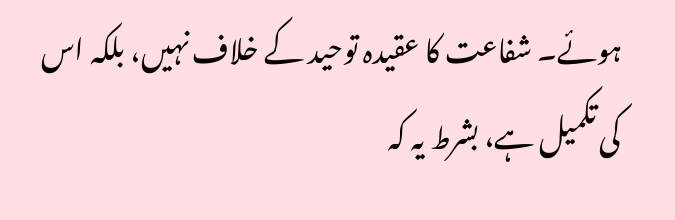ہوئے۔ شفاعت کا عقیدہ توحید کے خلاف نہیں، بلکہ اس کی تکمیل ہے، بشرط یہ کہ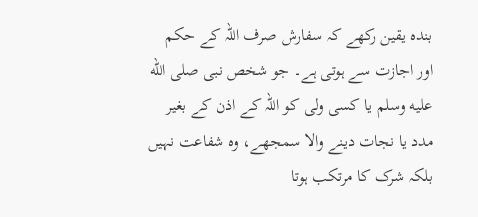بندہ یقین رکھے کہ سفارش صرف اللہ کے حکم اور اجازت سے ہوتی ہے۔ جو شخص نبی صلى الله عليه وسلم یا کسی ولی کو اللہ کے اذن کے بغیر مدد یا نجات دینے والا سمجھے، وہ شفاعت نہیں بلکہ شرک کا مرتکب ہوتا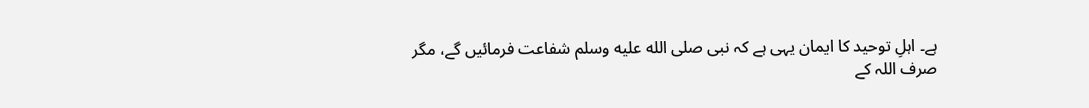ہے۔ اہلِ توحید کا ایمان یہی ہے کہ نبی صلى الله عليه وسلم شفاعت فرمائیں گے، مگر صرف اللہ کے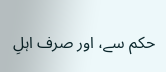حکم سے، اور صرف اہلِ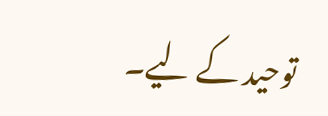توحید کے لیے۔